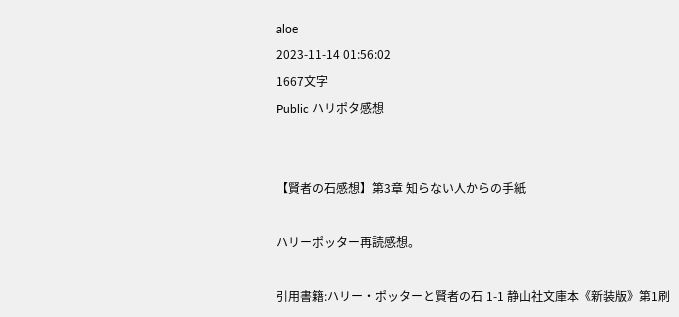aloe
2023-11-14 01:56:02
1667文字
Public ハリポタ感想


【賢者の石感想】第3章 知らない人からの手紙

ハリーポッター再読感想。

引用書籍:ハリー・ポッターと賢者の石 1-1 静山社文庫本《新装版》第1刷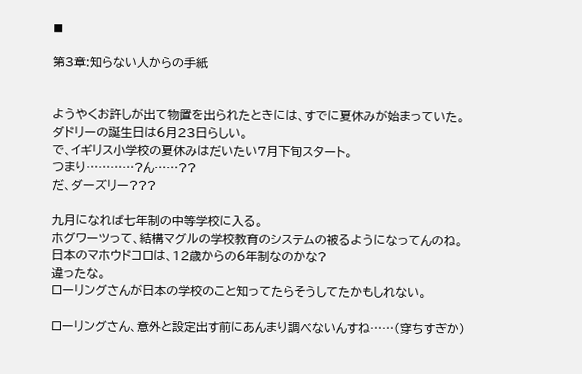◼

第3章:知らない人からの手紙


ようやくお許しが出て物置を出られたときには、すでに夏休みが始まっていた。
ダドリーの誕生日は6月23日らしい。
で、イギリス小学校の夏休みはだいたい7月下旬スタート。
つまり…………?ん……??
だ、ダーズリー???

九月になれば七年制の中等学校に入る。
ホグワーツって、結構マグルの学校教育のシステムの被るようになってんのね。
日本のマホウドコロは、12歳からの6年制なのかな?
違ったな。
ローリングさんが日本の学校のこと知ってたらそうしてたかもしれない。

ローリングさん、意外と設定出す前にあんまり調べないんすね……(穿ちすぎか)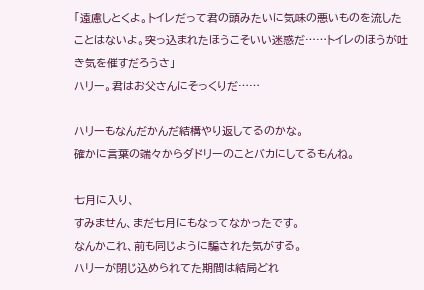「遠慮しとくよ。トイレだって君の頭みたいに気味の悪いものを流したことはないよ。突っ込まれたほうこそいい迷惑だ……トイレのほうが吐き気を催すだろうさ」
ハリー。君はお父さんにそっくりだ……

ハリーもなんだかんだ結構やり返してるのかな。
確かに言葉の端々からダドリーのことバカにしてるもんね。

七月に入り、
すみません、まだ七月にもなってなかったです。
なんかこれ、前も同じように騙された気がする。
ハリーが閉じ込められてた期間は結局どれ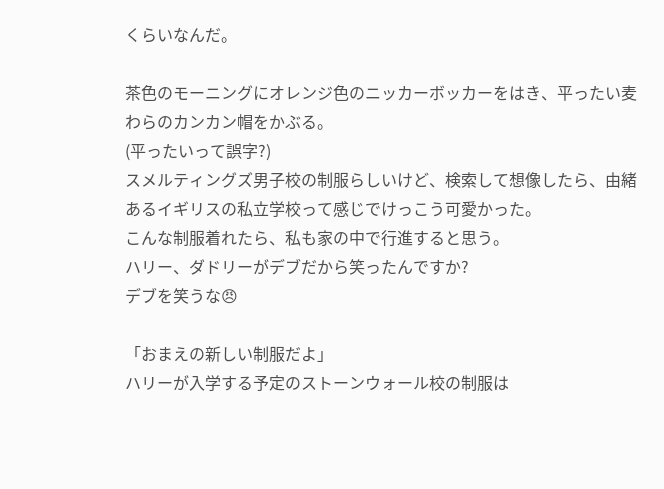くらいなんだ。

茶色のモーニングにオレンジ色のニッカーボッカーをはき、平ったい麦わらのカンカン帽をかぶる。
(平ったいって誤字?)
スメルティングズ男子校の制服らしいけど、検索して想像したら、由緒あるイギリスの私立学校って感じでけっこう可愛かった。
こんな制服着れたら、私も家の中で行進すると思う。
ハリー、ダドリーがデブだから笑ったんですか?
デブを笑うな😠

「おまえの新しい制服だよ」
ハリーが入学する予定のストーンウォール校の制服は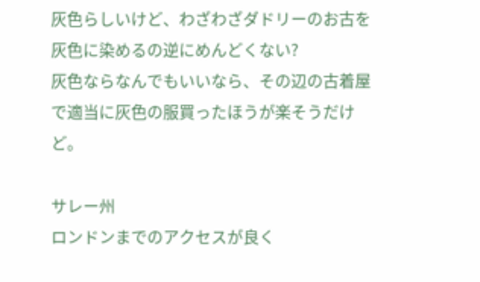灰色らしいけど、わざわざダドリーのお古を灰色に染めるの逆にめんどくない?
灰色ならなんでもいいなら、その辺の古着屋で適当に灰色の服買ったほうが楽そうだけど。

サレー州
ロンドンまでのアクセスが良く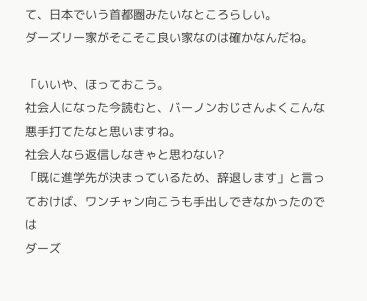て、日本でいう首都圏みたいなところらしい。
ダーズリー家がそこそこ良い家なのは確かなんだね。

「いいや、ほっておこう。
社会人になった今読むと、バーノンおじさんよくこんな悪手打てたなと思いますね。
社会人なら返信しなきゃと思わない?
「既に進学先が決まっているため、辞退します」と言っておけば、ワンチャン向こうも手出しできなかったのでは
ダーズ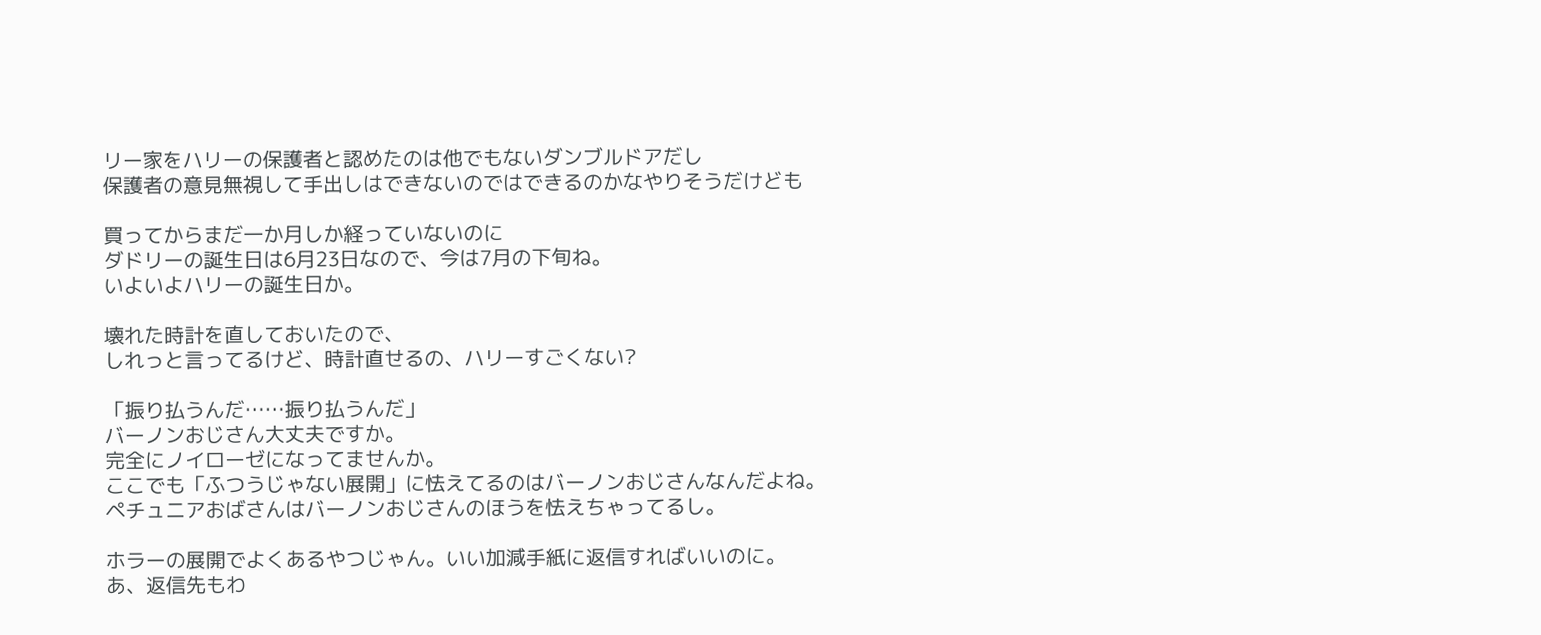リー家をハリーの保護者と認めたのは他でもないダンブルドアだし
保護者の意見無視して手出しはできないのではできるのかなやりそうだけども

買ってからまだ一か月しか経っていないのに
ダドリーの誕生日は6月23日なので、今は7月の下旬ね。
いよいよハリーの誕生日か。

壊れた時計を直しておいたので、
しれっと言ってるけど、時計直せるの、ハリーすごくない?

「振り払うんだ……振り払うんだ」
バーノンおじさん大丈夫ですか。
完全にノイローゼになってませんか。
ここでも「ふつうじゃない展開」に怯えてるのはバーノンおじさんなんだよね。
ペチュニアおばさんはバーノンおじさんのほうを怯えちゃってるし。

ホラーの展開でよくあるやつじゃん。いい加減手紙に返信すればいいのに。
あ、返信先もわ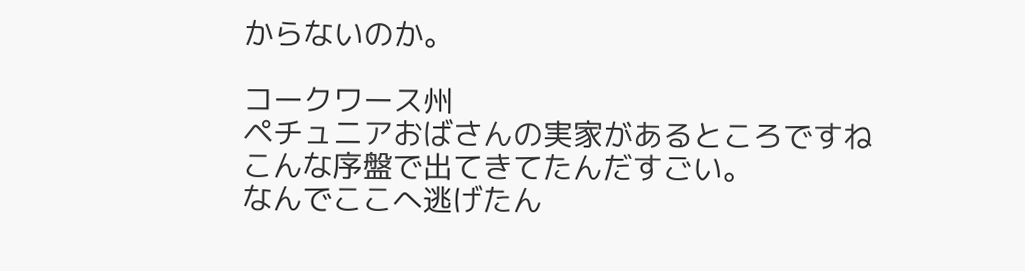からないのか。

コークワース州
ペチュニアおばさんの実家があるところですね
こんな序盤で出てきてたんだすごい。
なんでここへ逃げたん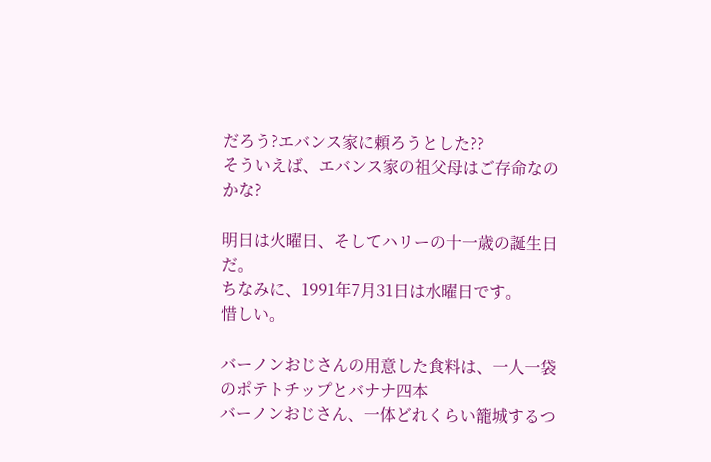だろう?エバンス家に頼ろうとした??
そういえば、エバンス家の祖父母はご存命なのかな?

明日は火曜日、そしてハリーの十一歳の誕生日だ。
ちなみに、1991年7月31日は水曜日です。
惜しい。

バーノンおじさんの用意した食料は、一人一袋のポテトチップとバナナ四本
バーノンおじさん、一体どれくらい籠城するつ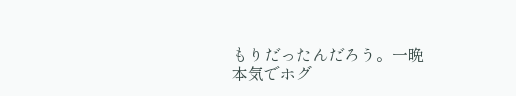もりだったんだろう。一晩
本気でホグ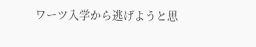ワーツ入学から逃げようと思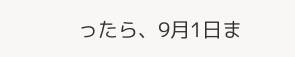ったら、9月1日ま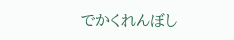でかくれんぼし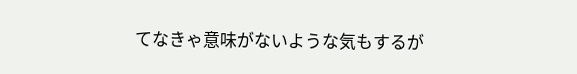てなきゃ意味がないような気もするが